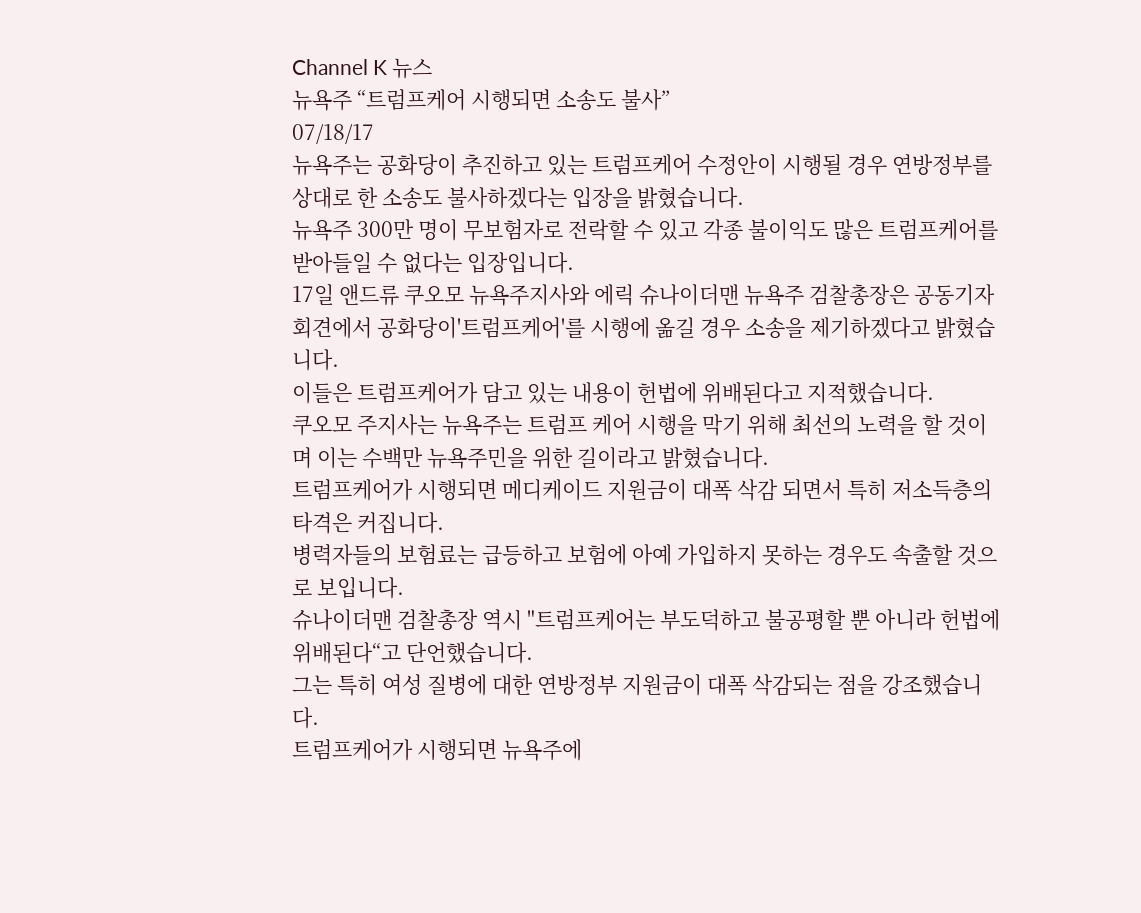Channel K 뉴스
뉴욕주 “트럼프케어 시행되면 소송도 불사”
07/18/17
뉴욕주는 공화당이 추진하고 있는 트럼프케어 수정안이 시행될 경우 연방정부를 상대로 한 소송도 불사하겠다는 입장을 밝혔습니다.
뉴욕주 300만 명이 무보험자로 전락할 수 있고 각종 불이익도 많은 트럼프케어를 받아들일 수 없다는 입장입니다.
17일 앤드류 쿠오모 뉴욕주지사와 에릭 슈나이더맨 뉴욕주 검찰총장은 공동기자회견에서 공화당이'트럼프케어'를 시행에 옮길 경우 소송을 제기하겠다고 밝혔습니다.
이들은 트럼프케어가 담고 있는 내용이 헌법에 위배된다고 지적했습니다.
쿠오모 주지사는 뉴욕주는 트럼프 케어 시행을 막기 위해 최선의 노력을 할 것이며 이는 수백만 뉴욕주민을 위한 길이라고 밝혔습니다.
트럼프케어가 시행되면 메디케이드 지원금이 대폭 삭감 되면서 특히 저소득층의 타격은 커집니다.
병력자들의 보험료는 급등하고 보험에 아예 가입하지 못하는 경우도 속출할 것으로 보입니다.
슈나이더맨 검찰총장 역시 "트럼프케어는 부도덕하고 불공평할 뿐 아니라 헌법에 위배된다“고 단언했습니다.
그는 특히 여성 질병에 대한 연방정부 지원금이 대폭 삭감되는 점을 강조했습니다.
트럼프케어가 시행되면 뉴욕주에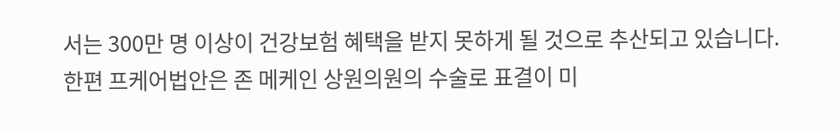서는 300만 명 이상이 건강보험 혜택을 받지 못하게 될 것으로 추산되고 있습니다.
한편 프케어법안은 존 메케인 상원의원의 수술로 표결이 미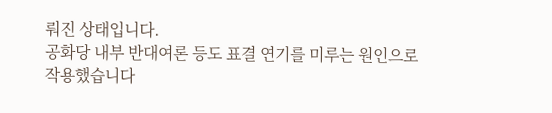뤄진 상태입니다.
공화당 내부 반대여론 등도 표결 연기를 미루는 원인으로 작용했습니다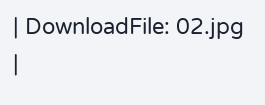| DownloadFile: 02.jpg |